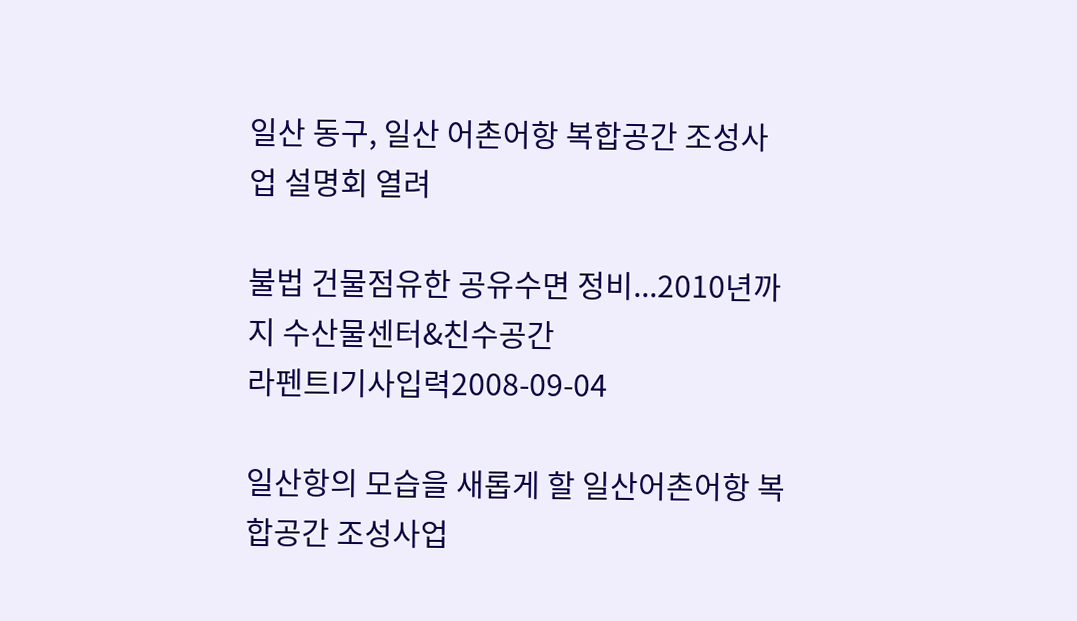일산 동구, 일산 어촌어항 복합공간 조성사업 설명회 열려

불법 건물점유한 공유수면 정비...2010년까지 수산물센터&친수공간
라펜트l기사입력2008-09-04

일산항의 모습을 새롭게 할 일산어촌어항 복합공간 조성사업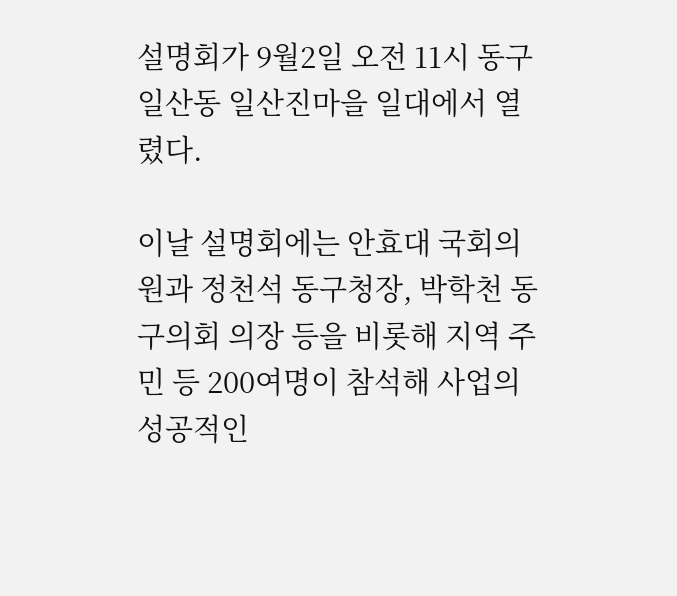설명회가 9월2일 오전 11시 동구 일산동 일산진마을 일대에서 열렸다.

이날 설명회에는 안효대 국회의원과 정천석 동구청장, 박학천 동구의회 의장 등을 비롯해 지역 주민 등 200여명이 참석해 사업의 성공적인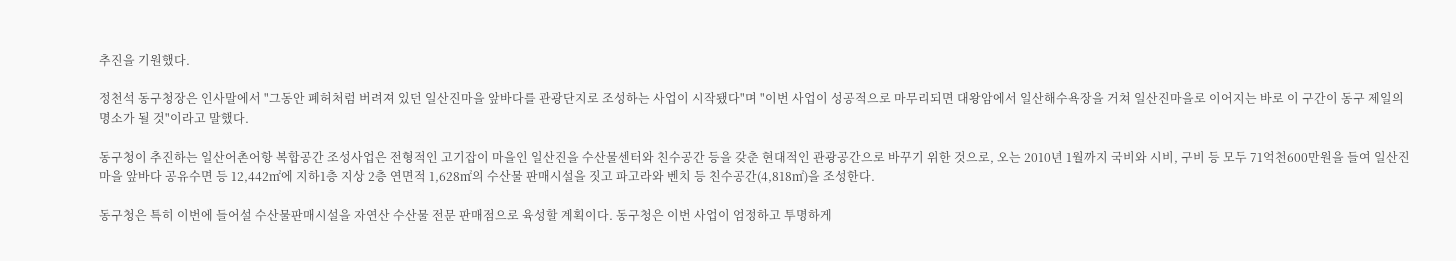추진을 기원했다.

정천석 동구청장은 인사말에서 "그동안 폐허처럼 버려져 있던 일산진마을 앞바다를 관광단지로 조성하는 사업이 시작됐다"며 "이번 사업이 성공적으로 마무리되면 대왕암에서 일산해수욕장을 거쳐 일산진마을로 이어지는 바로 이 구간이 동구 제일의 명소가 될 것"이라고 말했다.

동구청이 추진하는 일산어촌어항 복합공간 조성사업은 전형적인 고기잡이 마을인 일산진을 수산물센터와 친수공간 등을 갖춘 현대적인 관광공간으로 바꾸기 위한 것으로, 오는 2010년 1월까지 국비와 시비, 구비 등 모두 71억천600만원을 들여 일산진마을 앞바다 공유수면 등 12,442㎡에 지하1층 지상 2층 연면적 1,628㎡의 수산물 판매시설을 짓고 파고라와 벤치 등 친수공간(4,818㎡)을 조성한다.

동구청은 특히 이번에 들어설 수산물판매시설을 자연산 수산물 전문 판매점으로 육성할 계획이다. 동구청은 이번 사업이 엄정하고 투명하게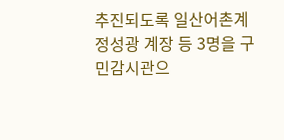추진되도록 일산어촌계 정성광 계장 등 3명을 구민감시관으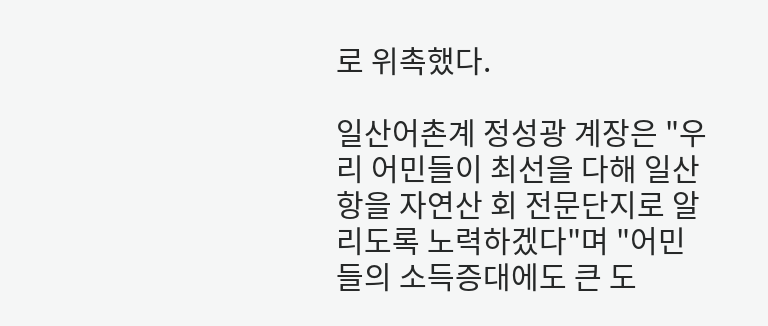로 위촉했다.

일산어촌계 정성광 계장은 "우리 어민들이 최선을 다해 일산항을 자연산 회 전문단지로 알리도록 노력하겠다"며 "어민들의 소득증대에도 큰 도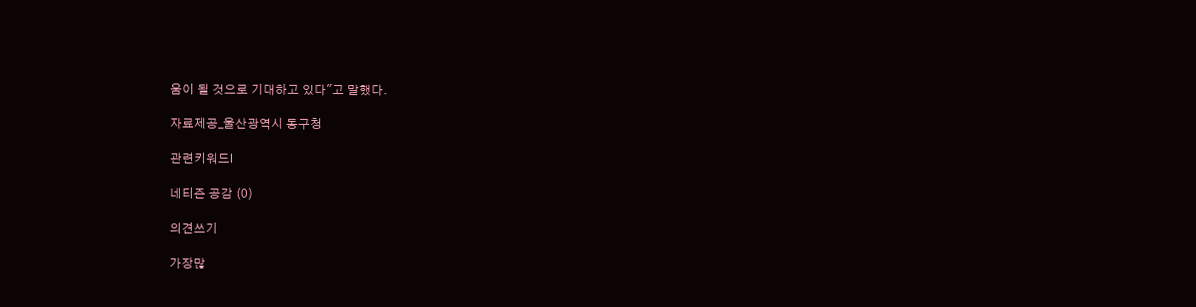움이 될 것으로 기대하고 있다"고 말했다.

자료제공_울산광역시 동구청

관련키워드l

네티즌 공감 (0)

의견쓰기

가장많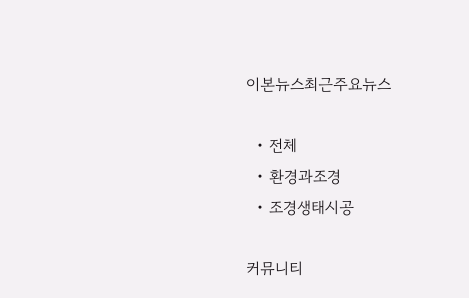이본뉴스최근주요뉴스

  • 전체
  • 환경과조경
  • 조경생태시공

커뮤니티